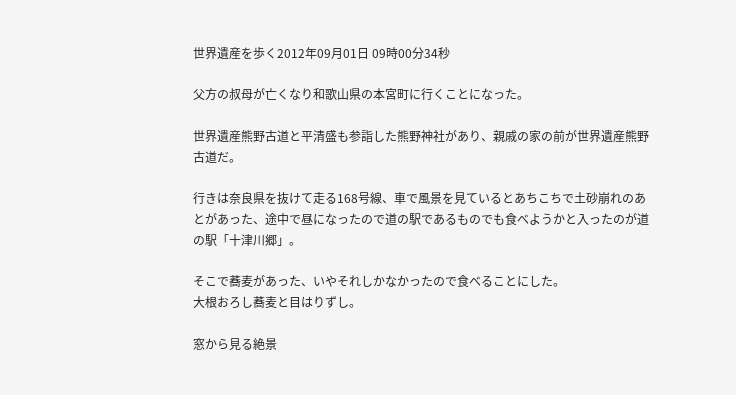世界遺産を歩く2012年09月01日 09時00分34秒

父方の叔母が亡くなり和歌山県の本宮町に行くことになった。

世界遺産熊野古道と平清盛も参詣した熊野神社があり、親戚の家の前が世界遺産熊野古道だ。

行きは奈良県を抜けて走る168号線、車で風景を見ているとあちこちで土砂崩れのあとがあった、途中で昼になったので道の駅であるものでも食べようかと入ったのが道の駅「十津川郷」。

そこで蕎麦があった、いやそれしかなかったので食べることにした。
大根おろし蕎麦と目はりずし。

窓から見る絶景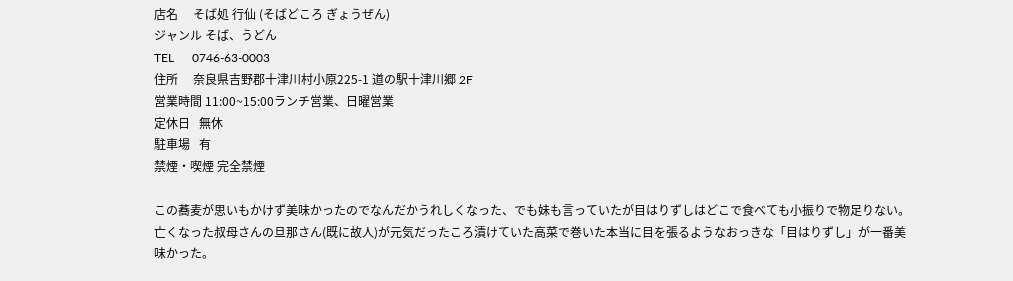店名     そば処 行仙 (そばどころ ぎょうぜん)
ジャンル そば、うどん
TEL      0746-63-0003
住所     奈良県吉野郡十津川村小原225-1 道の駅十津川郷 2F
営業時間 11:00~15:00ランチ営業、日曜営業
定休日   無休
駐車場   有
禁煙・喫煙 完全禁煙

この蕎麦が思いもかけず美味かったのでなんだかうれしくなった、でも妹も言っていたが目はりずしはどこで食べても小振りで物足りない。
亡くなった叔母さんの旦那さん(既に故人)が元気だったころ漬けていた高菜で巻いた本当に目を張るようなおっきな「目はりずし」が一番美味かった。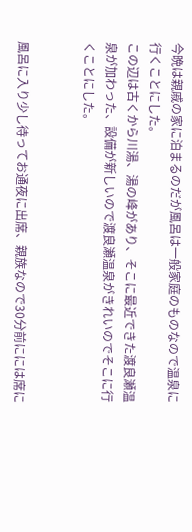今晩は親戚の家に泊まるのだが風呂は一般家庭のものなので温泉に行くことにした。
この辺は古くから川湯、湯の峰があり、そこに最近できた渡良瀬温泉が加わった、設備が新しいので渡良瀬温泉がきれいのでそこに行くことにした。


風呂に入り少し待ってお通夜に出席、親族なので30分前にには席に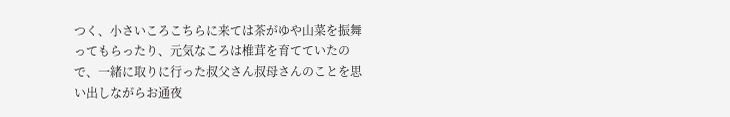つく、小さいころこちらに来ては茶がゆや山菜を振舞ってもらったり、元気なころは椎茸を育てていたので、一緒に取りに行った叔父さん叔母さんのことを思い出しながらお通夜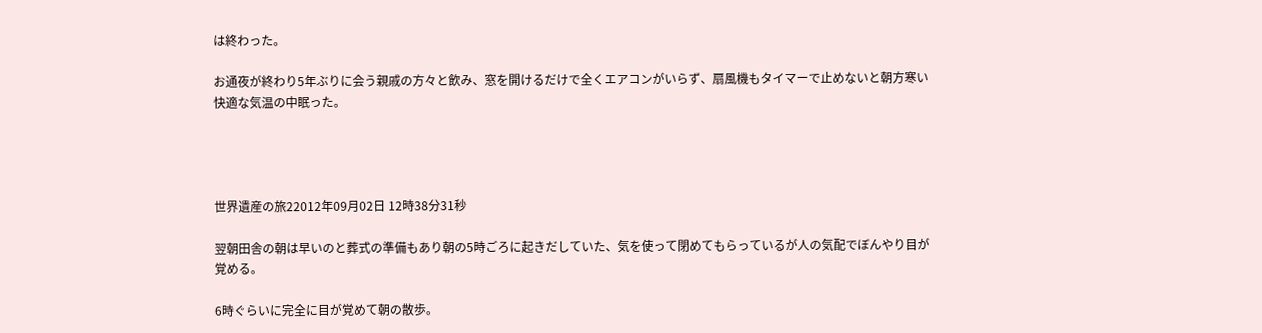は終わった。

お通夜が終わり5年ぶりに会う親戚の方々と飲み、窓を開けるだけで全くエアコンがいらず、扇風機もタイマーで止めないと朝方寒い快適な気温の中眠った。




世界遺産の旅22012年09月02日 12時38分31秒

翌朝田舎の朝は早いのと葬式の準備もあり朝の5時ごろに起きだしていた、気を使って閉めてもらっているが人の気配でぼんやり目が覚める。

6時ぐらいに完全に目が覚めて朝の散歩。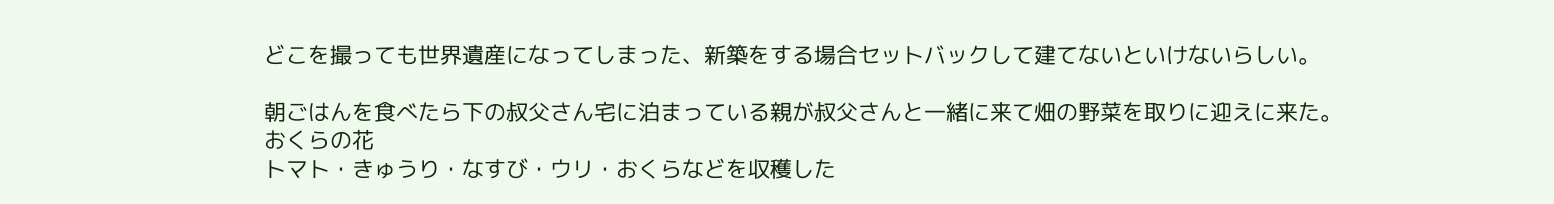どこを撮っても世界遺産になってしまった、新築をする場合セットバックして建てないといけないらしい。

朝ごはんを食べたら下の叔父さん宅に泊まっている親が叔父さんと一緒に来て畑の野菜を取りに迎えに来た。
おくらの花
トマト・きゅうり・なすび・ウリ・おくらなどを収穫した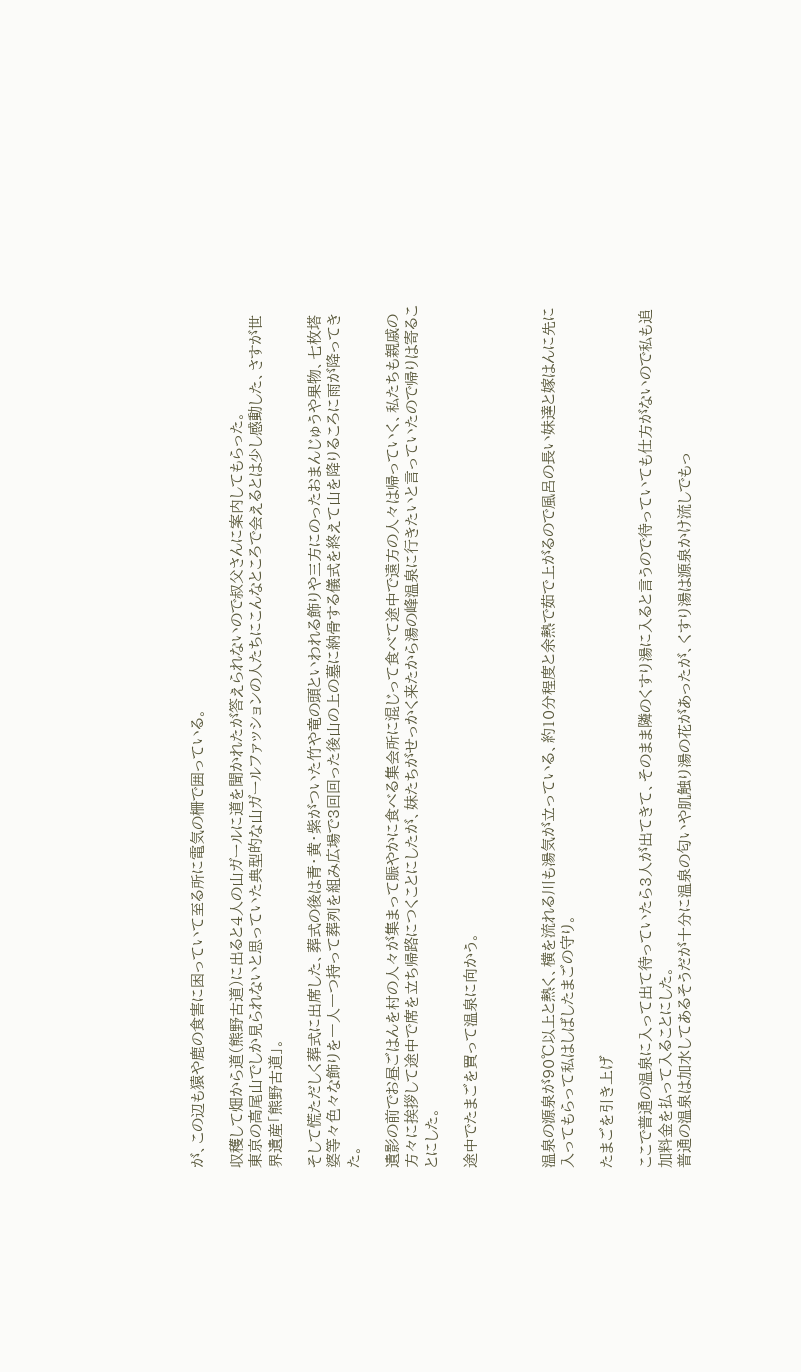が、この辺も猿や鹿の食害に困っていて至る所に電気の柵で囲っている。

収穫して畑から道(熊野古道)に出ると4人の山ガールに道を聞かれたが答えられないので叔父さんに案内してもらった。
東京の高尾山でしか見られないと思っていた典型的な山ガールファッションの人たちにこんなところで会えるとは少し感動した、さすが世界遺産「熊野古道」。

そして慌ただしく葬式に出席した、葬式の後は青・黄・紫がついた竹や竜の頭といわれる飾りや三方にのったおまんじゅうや果物、七枚塔婆等々色々な飾りを一人一つ持って葬列を組み広場で3回回った後山の上の墓に納骨する儀式を終えて山を降りるころに雨が降ってきた。

遺影の前でお昼ごはんを村の人々が集まって賑やかに食べる集会所に混じって食べて途中で遠方の人々は帰っていく、私たちも親戚の方々に挨拶して途中で席を立ち帰路につくことにしたが、妹たちがせっかく来たから湯の峰温泉に行きたいと言っていたので帰りは寄ることにした。

途中でたまごを買って温泉に向かう。



温泉の源泉が90℃以上と熱く、横を流れる川も湯気が立っている、約10分程度と余熱で茹で上がるので風呂の長い妹達と嫁はんに先に入ってもらって私はしばしたまごの守り。

たまごを引き上げ

ここで普通の温泉に入って出て待っていたら3人が出てきて、そのまま隣のくすり湯に入ると言うので待っていても仕方がないので私も追加料金を払って入ることにした。
普通の温泉は加水してあるそうだが十分に温泉の匂いや肌触り湯の花があったが、くすり湯は源泉かけ流しでもっ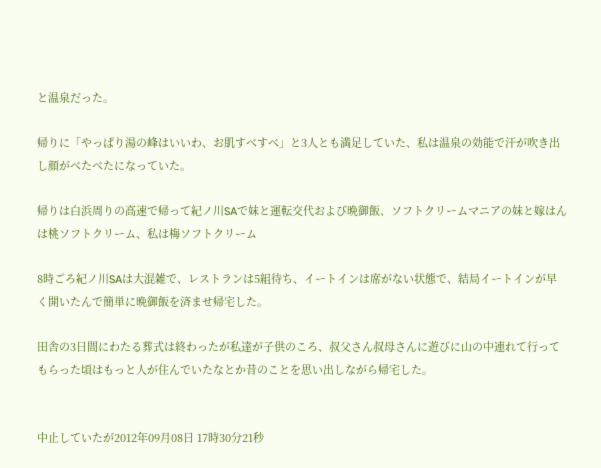と温泉だった。

帰りに「やっぱり湯の峰はいいわ、お肌すべすべ」と3人とも満足していた、私は温泉の効能で汗が吹き出し顔がべたべたになっていた。

帰りは白浜周りの高速で帰って紀ノ川SAで妹と運転交代および晩御飯、ソフトクリームマニアの妹と嫁はんは桃ソフトクリーム、私は梅ソフトクリーム

8時ごろ紀ノ川SAは大混雑で、レストランは5組待ち、イートインは席がない状態で、結局イートインが早く開いたんで簡単に晩御飯を済ませ帰宅した。

田舎の3日間にわたる葬式は終わったが私達が子供のころ、叔父さん叔母さんに遊びに山の中連れて行ってもらった頃はもっと人が住んでいたなとか昔のことを思い出しながら帰宅した。


中止していたが2012年09月08日 17時30分21秒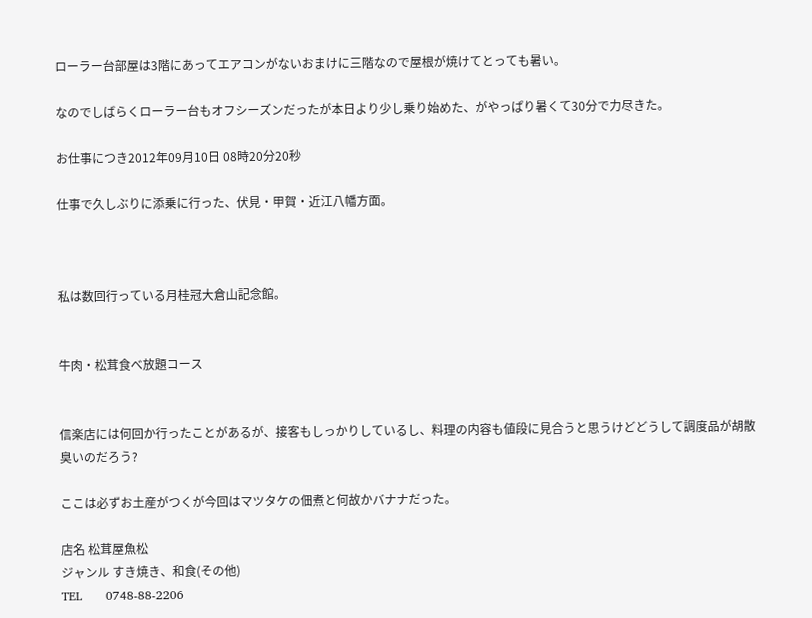ローラー台部屋は3階にあってエアコンがないおまけに三階なので屋根が焼けてとっても暑い。

なのでしばらくローラー台もオフシーズンだったが本日より少し乗り始めた、がやっぱり暑くて30分で力尽きた。

お仕事につき2012年09月10日 08時20分20秒

仕事で久しぶりに添乗に行った、伏見・甲賀・近江八幡方面。



私は数回行っている月桂冠大倉山記念館。


牛肉・松茸食べ放題コース


信楽店には何回か行ったことがあるが、接客もしっかりしているし、料理の内容も値段に見合うと思うけどどうして調度品が胡散臭いのだろう?

ここは必ずお土産がつくが今回はマツタケの佃煮と何故かバナナだった。

店名 松茸屋魚松
ジャンル すき焼き、和食(その他)
TEL      0748-88-2206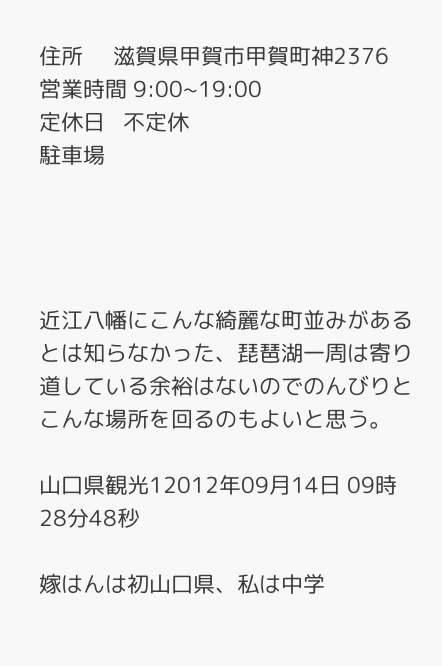住所     滋賀県甲賀市甲賀町神2376
営業時間 9:00~19:00
定休日   不定休
駐車場




近江八幡にこんな綺麗な町並みがあるとは知らなかった、琵琶湖一周は寄り道している余裕はないのでのんびりとこんな場所を回るのもよいと思う。

山口県観光12012年09月14日 09時28分48秒

嫁はんは初山口県、私は中学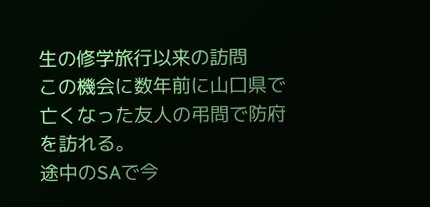生の修学旅行以来の訪問
この機会に数年前に山口県で亡くなった友人の弔問で防府を訪れる。
途中のSAで今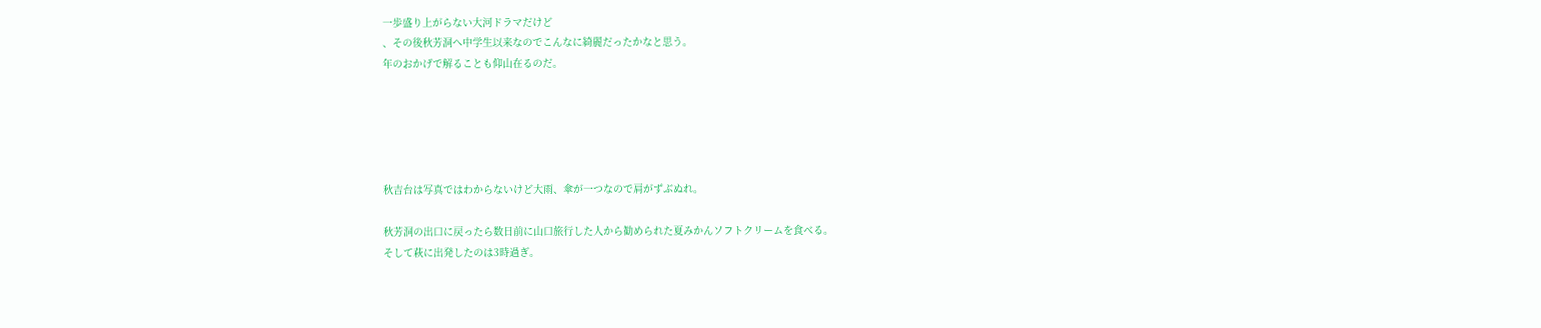一歩盛り上がらない大河ドラマだけど
、その後秋芳洞へ中学生以来なのでこんなに綺麗だったかなと思う。
年のおかげで解ることも仰山在るのだ。





秋吉台は写真ではわからないけど大雨、傘が一つなので肩がずぶぬれ。

秋芳洞の出口に戻ったら数日前に山口旅行した人から勧められた夏みかんソフトクリームを食べる。
そして萩に出発したのは3時過ぎ。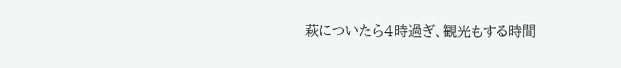萩についたら4時過ぎ、観光もする時間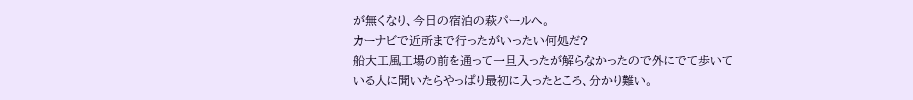が無くなり、今日の宿泊の萩パールへ。
カーナビで近所まで行ったがいったい何処だ?
船大工風工場の前を通って一旦入ったが解らなかったので外にでて歩いている人に聞いたらやっぱり最初に入ったところ、分かり難い。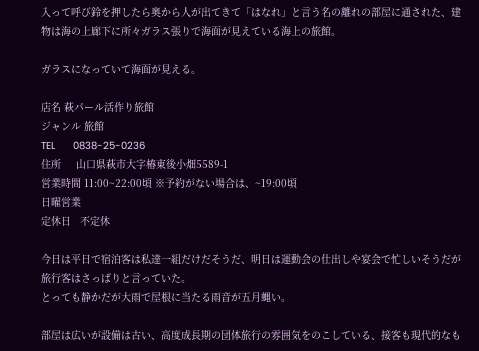入って呼び鈴を押したら奥から人が出てきて「はなれ」と言う名の離れの部屋に通された、建物は海の上廊下に所々ガラス張りで海面が見えている海上の旅館。

ガラスになっていて海面が見える。

店名 萩パール活作り旅館
ジャンル 旅館
TEL      0838-25-0236
住所     山口県萩市大字椿東後小畑5589-1
営業時間 11:00~22:00頃 ※予約がない場合は、~19:00頃
日曜営業
定休日   不定休

今日は平日で宿泊客は私達一組だけだそうだ、明日は運動会の仕出しや宴会で忙しいそうだが旅行客はさっぱりと言っていた。
とっても静かだが大雨で屋根に当たる雨音が五月蝿い。

部屋は広いが設備は古い、高度成長期の団体旅行の雰囲気をのこしている、接客も現代的なも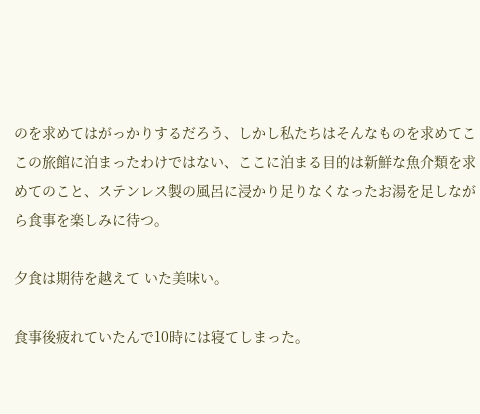のを求めてはがっかりするだろう、しかし私たちはそんなものを求めてここの旅館に泊まったわけではない、ここに泊まる目的は新鮮な魚介類を求めてのこと、ステンレス製の風呂に浸かり足りなくなったお湯を足しながら食事を楽しみに待つ。

夕食は期待を越えて いた美味い。

食事後疲れていたんで10時には寝てしまった。